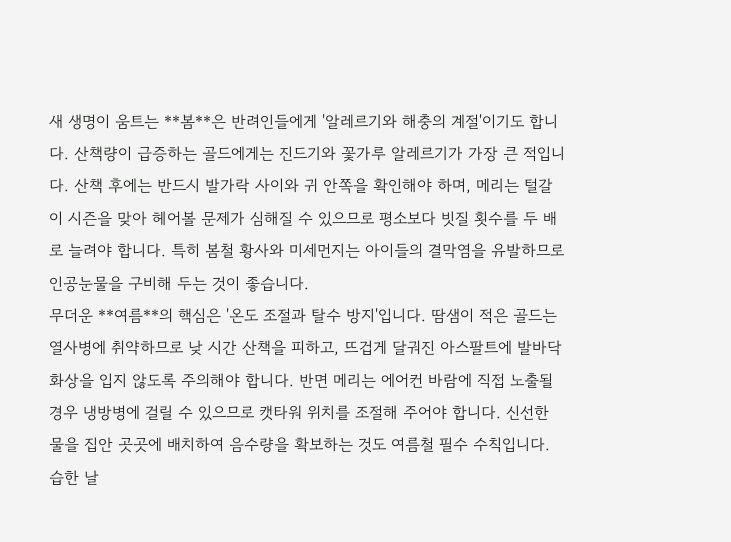새 생명이 움트는 **봄**은 반려인들에게 '알레르기와 해충의 계절'이기도 합니다. 산책량이 급증하는 골드에게는 진드기와 꽃가루 알레르기가 가장 큰 적입니다. 산책 후에는 반드시 발가락 사이와 귀 안쪽을 확인해야 하며, 메리는 털갈이 시즌을 맞아 헤어볼 문제가 심해질 수 있으므로 평소보다 빗질 횟수를 두 배로 늘려야 합니다. 특히 봄철 황사와 미세먼지는 아이들의 결막염을 유발하므로 인공눈물을 구비해 두는 것이 좋습니다.
무더운 **여름**의 핵심은 '온도 조절과 탈수 방지'입니다. 땀샘이 적은 골드는 열사병에 취약하므로 낮 시간 산책을 피하고, 뜨겁게 달궈진 아스팔트에 발바닥 화상을 입지 않도록 주의해야 합니다. 반면 메리는 에어컨 바람에 직접 노출될 경우 냉방병에 걸릴 수 있으므로 캣타워 위치를 조절해 주어야 합니다. 신선한 물을 집안 곳곳에 배치하여 음수량을 확보하는 것도 여름철 필수 수칙입니다. 습한 날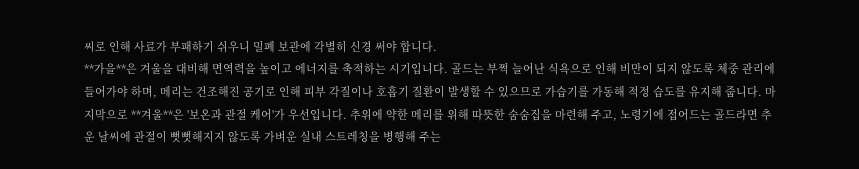씨로 인해 사료가 부패하기 쉬우니 밀폐 보관에 각별히 신경 써야 합니다.
**가을**은 겨울을 대비해 면역력을 높이고 에너지를 축적하는 시기입니다. 골드는 부쩍 늘어난 식욕으로 인해 비만이 되지 않도록 체중 관리에 들어가야 하며, 메리는 건조해진 공기로 인해 피부 각질이나 호흡기 질환이 발생할 수 있으므로 가습기를 가동해 적정 습도를 유지해 줍니다. 마지막으로 **겨울**은 '보온과 관절 케어'가 우선입니다. 추위에 약한 메리를 위해 따뜻한 숨숨집을 마련해 주고, 노령기에 접어드는 골드라면 추운 날씨에 관절이 뻣뻣해지지 않도록 가벼운 실내 스트레칭을 병행해 주는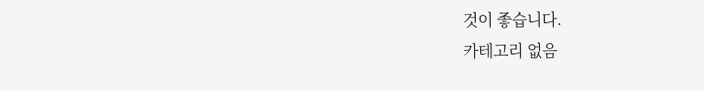것이 좋습니다.
카테고리 없음